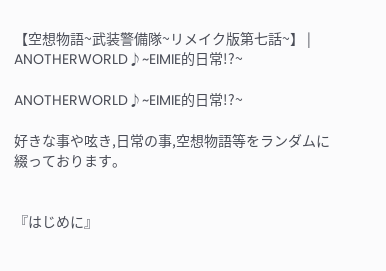【空想物語~武装警備隊~リメイク版第七話~】 | ANOTHERWORLD♪~EIMIE的日常!?~

ANOTHERWORLD♪~EIMIE的日常!?~

好きな事や呟き,日常の事,空想物語等をランダムに綴っております。


『はじめに』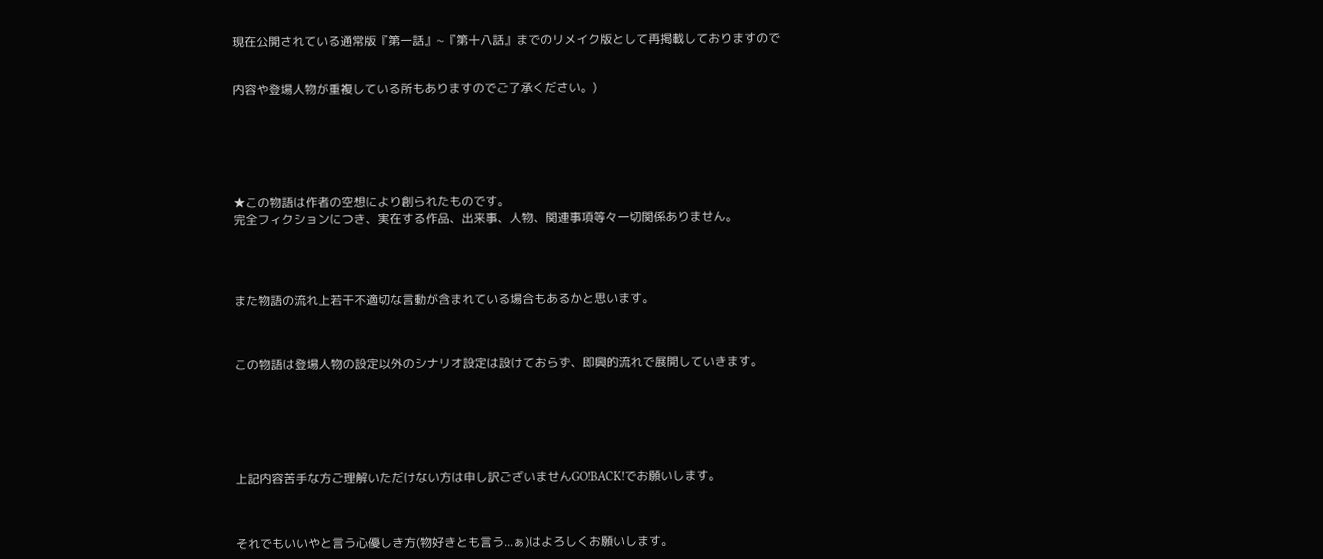現在公開されている通常版『第一話』~『第十八話』までのリメイク版として再掲載しておりますので


内容や登場人物が重複している所もありますのでご了承ください。)






★この物語は作者の空想により創られたものです。
完全フィクションにつき、実在する作品、出来事、人物、関連事項等々一切関係ありません。




また物語の流れ上若干不適切な言動が含まれている場合もあるかと思います。



この物語は登場人物の設定以外のシナリオ設定は設けておらず、即興的流れで展開していきます。






上記内容苦手な方ご理解いただけない方は申し訳ございませんGO!BACK!でお願いします。



それでもいいやと言う心優しき方(物好きとも言う...ぁ)はよろしくお願いします。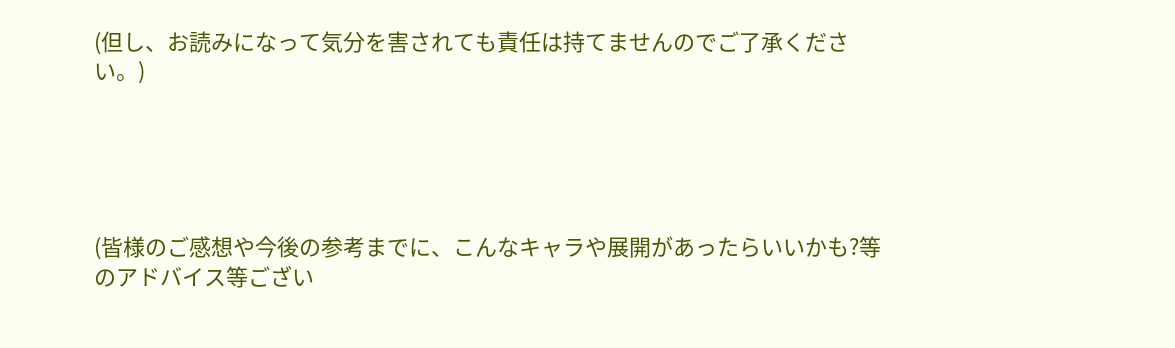(但し、お読みになって気分を害されても責任は持てませんのでご了承ください。)





(皆様のご感想や今後の参考までに、こんなキャラや展開があったらいいかも?等のアドバイス等ござい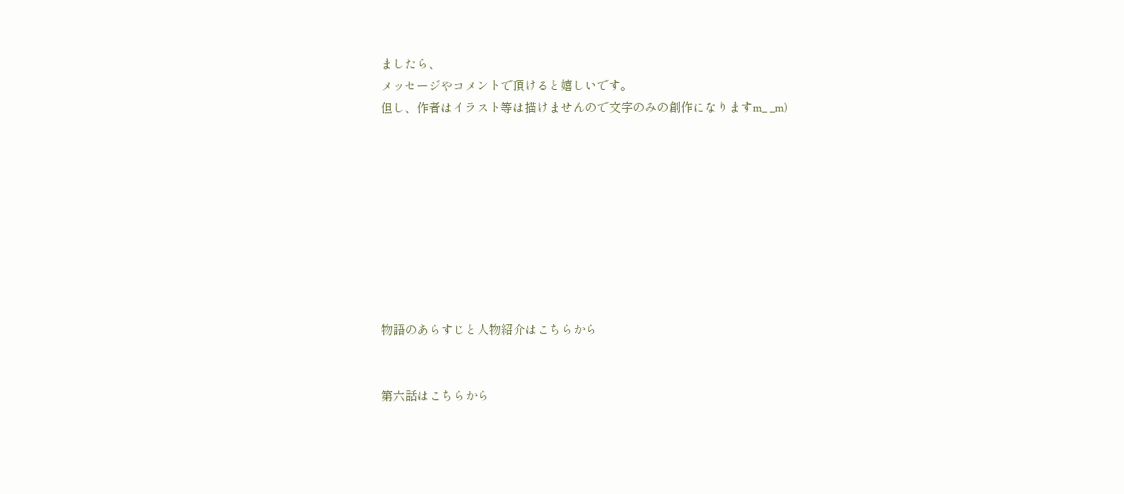ましたら、
メッセージやコメントで頂けると嬉しいです。
但し、作者はイラスト等は描けませんので文字のみの創作になりますm_ _m)









物語のあらすじと人物紹介はこちらから


第六話はこちらから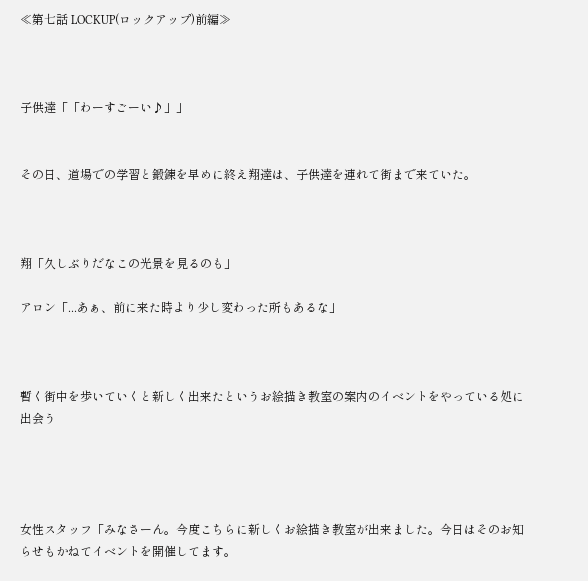≪第七話 LOCKUP(ロックアップ)前編≫



子供達「「わーすごーい♪」」


その日、道場での学習と鍛錬を早めに終え翔達は、子供達を連れて街まで来ていた。



翔「久しぶりだなこの光景を見るのも」

アロン「...あぁ、前に来た時より少し変わった所もあるな」



暫く街中を歩いていくと新しく出来たというお絵描き教室の案内のイベントをやっている処に出会う




女性スタッフ「みなさーん。今度こちらに新しくお絵描き教室が出来ました。今日はそのお知らせもかねてイベントを開催してます。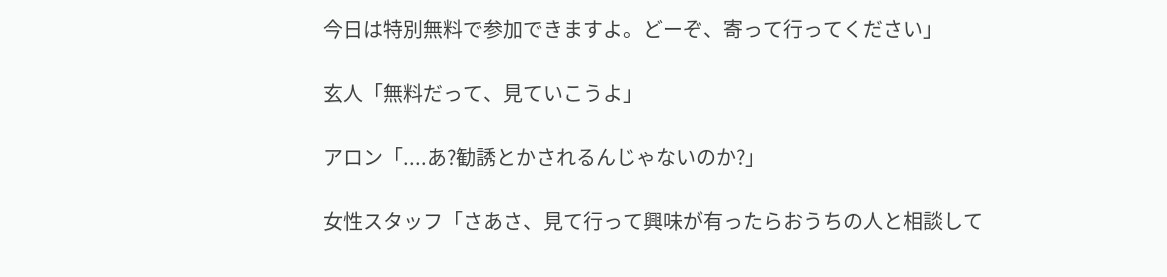今日は特別無料で参加できますよ。どーぞ、寄って行ってください」

玄人「無料だって、見ていこうよ」

アロン「....あ?勧誘とかされるんじゃないのか?」

女性スタッフ「さあさ、見て行って興味が有ったらおうちの人と相談して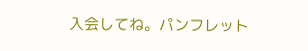入会してね。パンフレット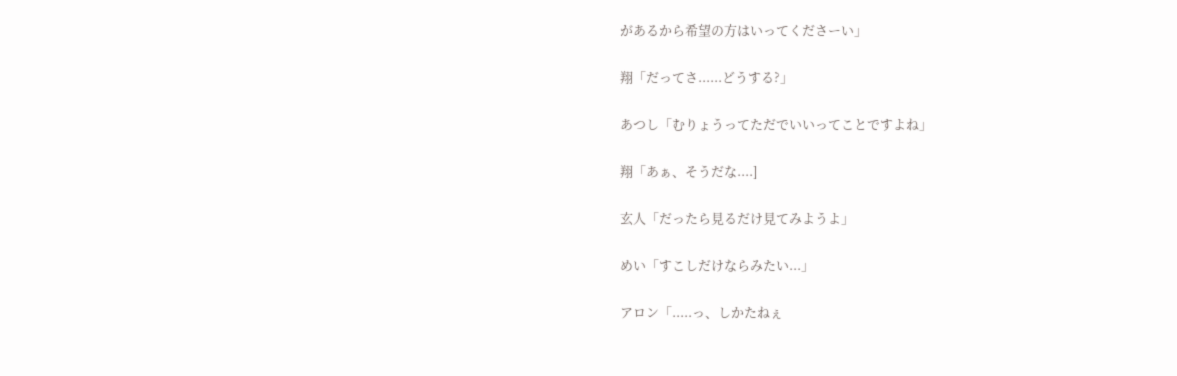があるから希望の方はいってくださーい」

翔「だってさ......どうする?」

あつし「むりょうってただでいいってことですよね」

翔「あぁ、そうだな....]

玄人「だったら見るだけ見てみようよ」

めい「すこしだけならみたい...」

アロン「.....っ、しかたねぇ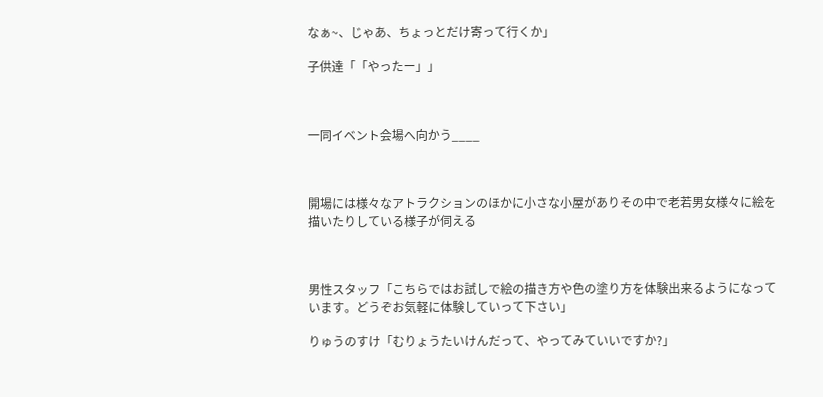なぁ~、じゃあ、ちょっとだけ寄って行くか」

子供達「「やったー」」



一同イベント会場へ向かう____



開場には様々なアトラクションのほかに小さな小屋がありその中で老若男女様々に絵を描いたりしている様子が伺える



男性スタッフ「こちらではお試しで絵の描き方や色の塗り方を体験出来るようになっています。どうぞお気軽に体験していって下さい」

りゅうのすけ「むりょうたいけんだって、やってみていいですか?」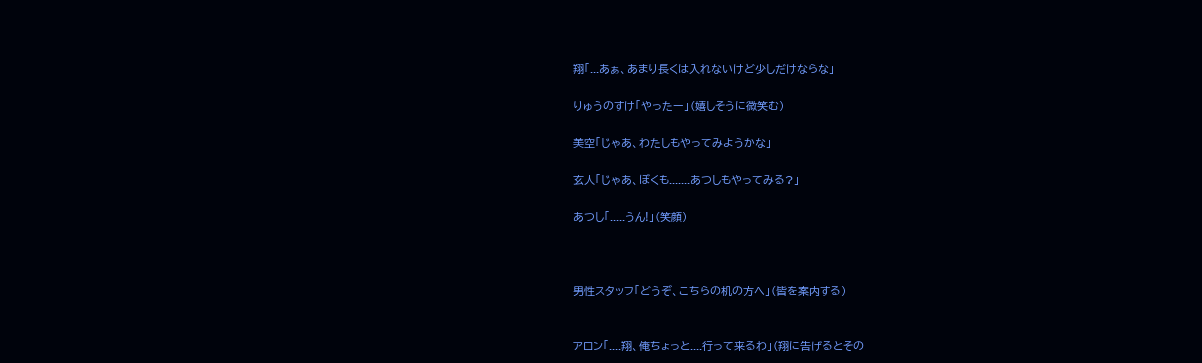翔「...あぁ、あまり長くは入れないけど少しだけならな」

りゅうのすけ「やったー」(嬉しそうに微笑む)

美空「じゃあ、わたしもやってみようかな」

玄人「じゃあ、ぼくも.......あつしもやってみる?」

あつし「.....うん!」(笑顔)



男性スタッフ「どうぞ、こちらの机の方へ」(皆を案内する)


アロン「....翔、俺ちょっと....行って来るわ」(翔に告げるとその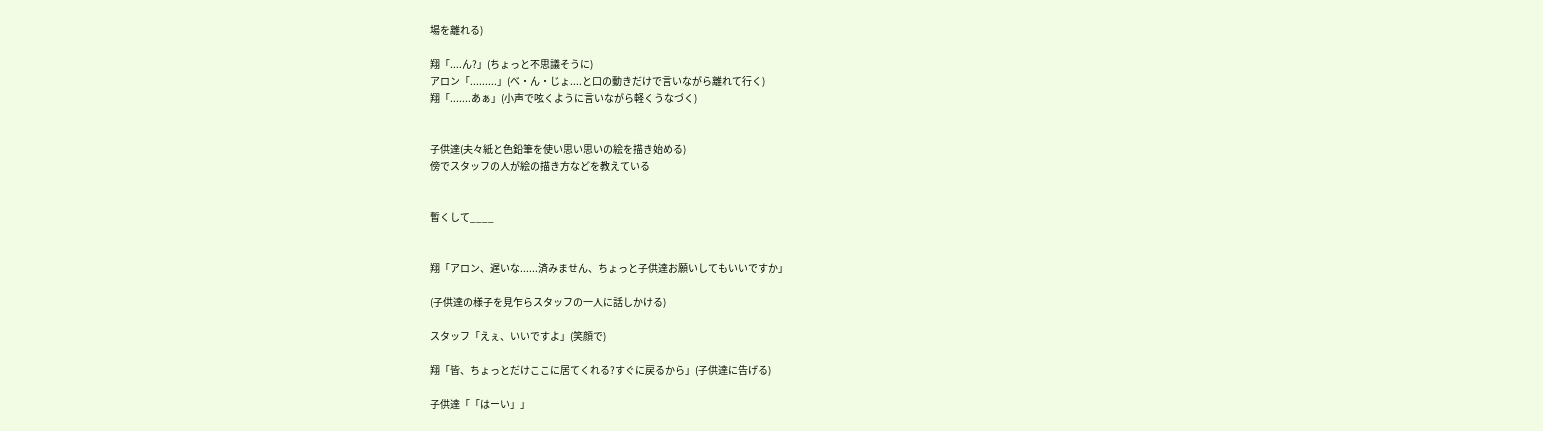場を離れる)

翔「....ん?」(ちょっと不思議そうに)
アロン「.........」(べ・ん・じょ....と口の動きだけで言いながら離れて行く)
翔「.......あぁ」(小声で呟くように言いながら軽くうなづく)


子供達(夫々紙と色鉛筆を使い思い思いの絵を描き始める)
傍でスタッフの人が絵の描き方などを教えている


暫くして____


翔「アロン、遅いな......済みません、ちょっと子供達お願いしてもいいですか」

(子供達の様子を見乍らスタッフの一人に話しかける)

スタッフ「えぇ、いいですよ」(笑顔で)

翔「皆、ちょっとだけここに居てくれる?すぐに戻るから」(子供達に告げる)

子供達「「はーい」」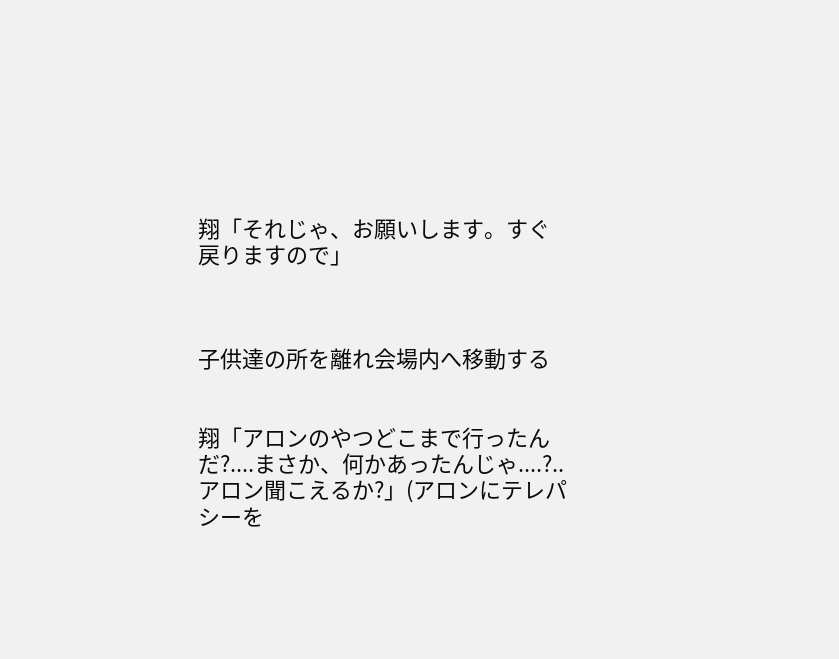翔「それじゃ、お願いします。すぐ戻りますので」



子供達の所を離れ会場内へ移動する


翔「アロンのやつどこまで行ったんだ?....まさか、何かあったんじゃ....?..アロン聞こえるか?」(アロンにテレパシーを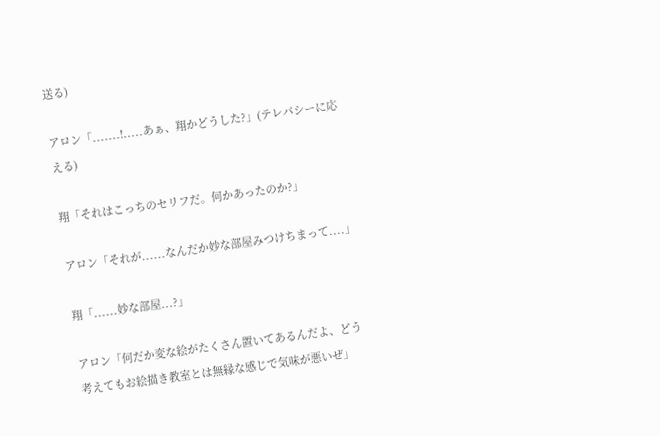送る)

アロン「.......!.....あぁ、翔かどうした?」(テレパシーに応える)

翔「それはこっちのセリフだ。何かあったのか?」

アロン「それが......なんだか妙な部屋みつけちまって....」

翔「......妙な部屋...?」

アロン「何だか変な絵がたくさん置いてあるんだよ、どう考えてもお絵描き教室とは無縁な感じで気味が悪いぜ」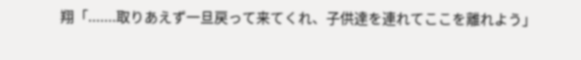翔「.......取りあえず一旦戻って来てくれ、子供達を連れてここを離れよう」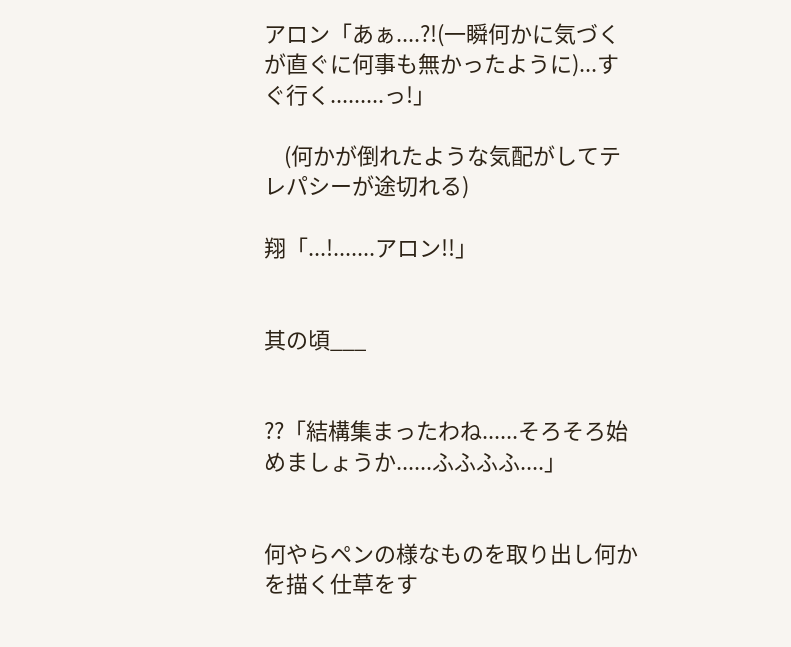アロン「あぁ....?!(一瞬何かに気づくが直ぐに何事も無かったように)...すぐ行く.........っ!」

    (何かが倒れたような気配がしてテレパシーが途切れる)

翔「...!.......アロン!!」


其の頃___


??「結構集まったわね......そろそろ始めましょうか......ふふふふ....」


何やらペンの様なものを取り出し何かを描く仕草をす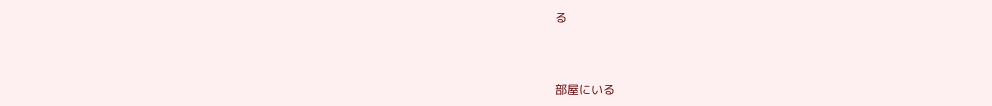る



部屋にいる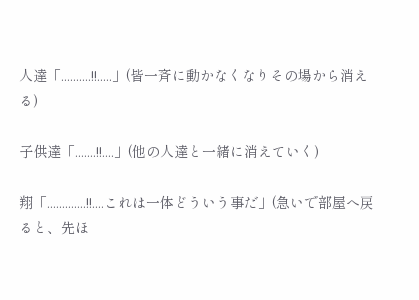人達「..........!!.....」(皆一斉に動かなくなりその場から消える)

子供達「.......!!....」(他の人達と一緒に消えていく)

翔「.............!!....これは一体どういう事だ」(急いで部屋へ戻ると、先ほ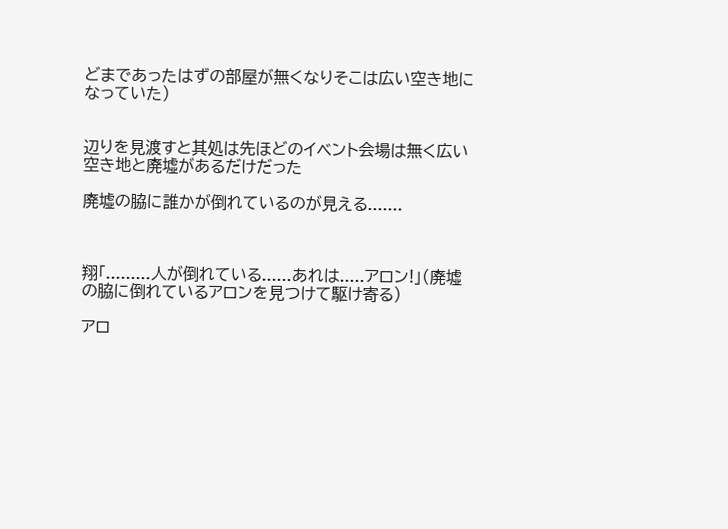どまであったはずの部屋が無くなりそこは広い空き地になっていた)


辺りを見渡すと其処は先ほどのイベント会場は無く広い空き地と廃墟があるだけだった

廃墟の脇に誰かが倒れているのが見える.......



翔「.........人が倒れている......あれは.....アロン!」(廃墟の脇に倒れているアロンを見つけて駆け寄る)

アロ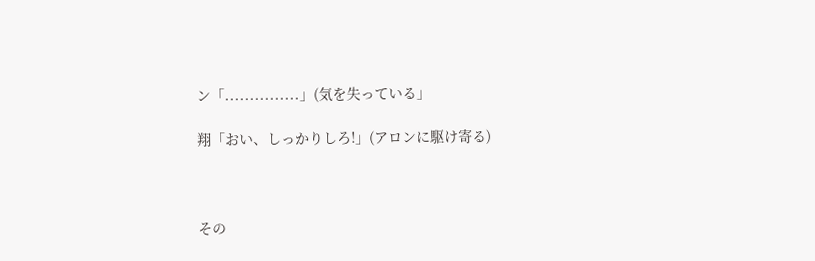ン「...............」(気を失っている」

翔「おい、しっかりしろ!」(アロンに駆け寄る)



その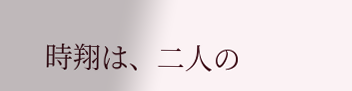時翔は、二人の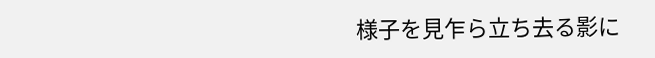様子を見乍ら立ち去る影に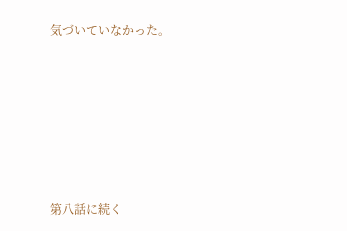気づいていなかった。






第八話に続く